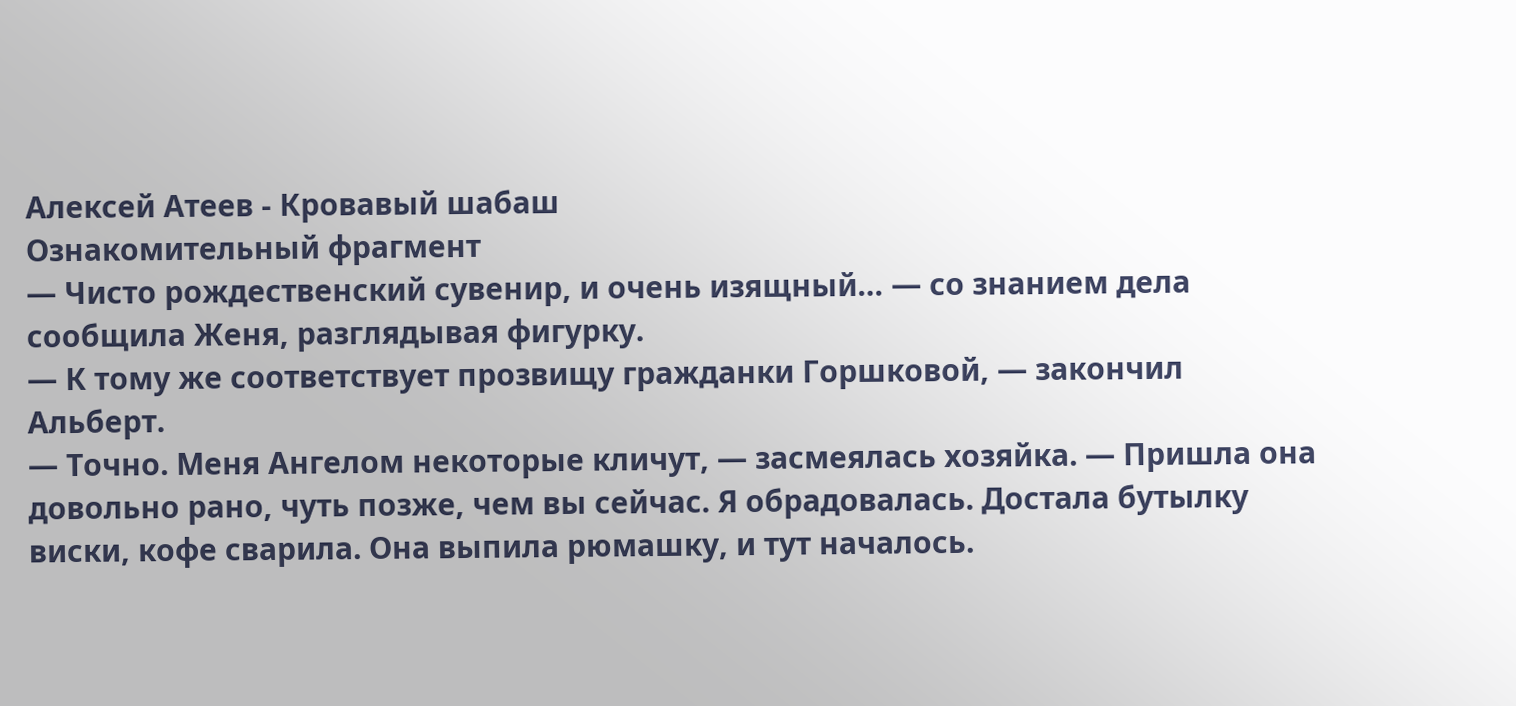Алексей Атеев - Кровавый шабаш
Ознакомительный фрагмент
— Чисто рождественский сувенир, и очень изящный… — со знанием дела сообщила Женя, разглядывая фигурку.
— К тому же соответствует прозвищу гражданки Горшковой, — закончил Альберт.
— Точно. Меня Ангелом некоторые кличут, — засмеялась хозяйка. — Пришла она довольно рано, чуть позже, чем вы сейчас. Я обрадовалась. Достала бутылку виски, кофе сварила. Она выпила рюмашку, и тут началось.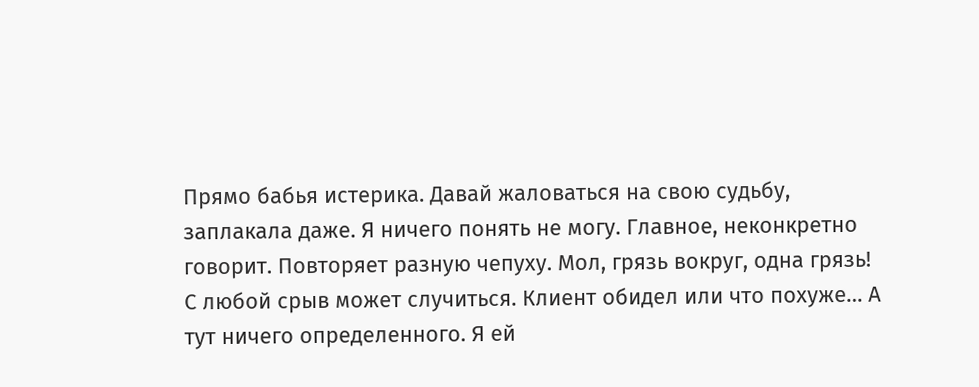Прямо бабья истерика. Давай жаловаться на свою судьбу, заплакала даже. Я ничего понять не могу. Главное, неконкретно говорит. Повторяет разную чепуху. Мол, грязь вокруг, одна грязь! С любой срыв может случиться. Клиент обидел или что похуже… А тут ничего определенного. Я ей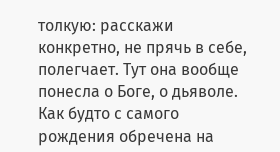толкую: расскажи конкретно, не прячь в себе, полегчает. Тут она вообще понесла о Боге, о дьяволе. Как будто с самого рождения обречена на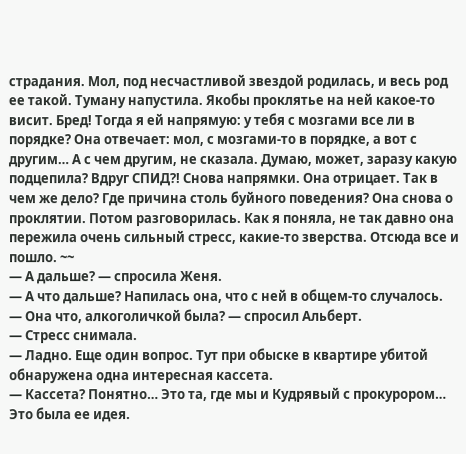страдания. Мол, под несчастливой звездой родилась, и весь род ее такой. Туману напустила. Якобы проклятье на ней какое-то висит. Бред! Тогда я ей напрямую: у тебя с мозгами все ли в порядке? Она отвечает: мол, с мозгами-то в порядке, а вот с другим… А с чем другим, не сказала. Думаю, может, заразу какую подцепила? Вдруг СПИД?! Снова напрямки. Она отрицает. Так в чем же дело? Где причина столь буйного поведения? Она снова о проклятии. Потом разговорилась. Как я поняла, не так давно она пережила очень сильный стресс, какие-то зверства. Отсюда все и пошло. ~~
— А дальше? — спросила Женя.
— А что дальше? Напилась она, что с ней в общем-то случалось.
— Она что, алкоголичкой была? — спросил Альберт.
— Стресс снимала.
— Ладно. Еще один вопрос. Тут при обыске в квартире убитой обнаружена одна интересная кассета.
— Кассета? Понятно… Это та, где мы и Кудрявый с прокурором… Это была ее идея.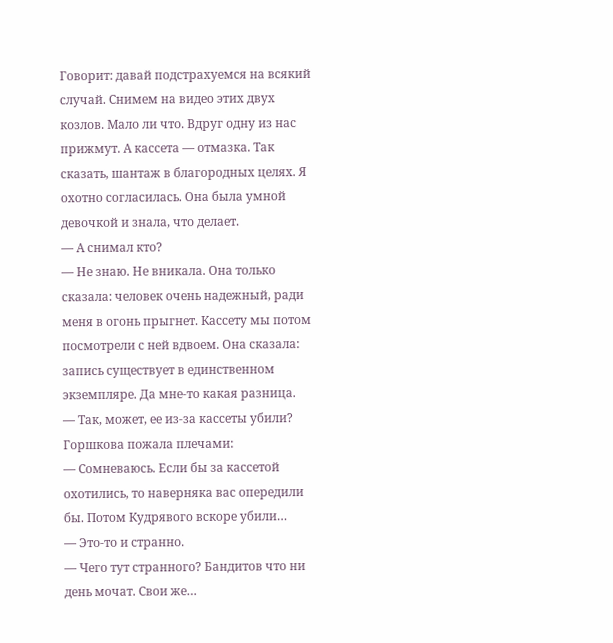Говорит: давай подстрахуемся на всякий случай. Снимем на видео этих двух козлов. Мало ли что. Вдруг одну из нас прижмут. А кассета — отмазка. Так сказать, шантаж в благородных целях. Я охотно согласилась. Она была умной девочкой и знала, что делает.
— А снимал кто?
— Не знаю. Не вникала. Она только сказала: человек очень надежный, ради меня в огонь прыгнет. Кассету мы потом посмотрели с ней вдвоем. Она сказала: запись существует в единственном экземпляре. Да мне-то какая разница.
— Так, может, ее из-за кассеты убили? Горшкова пожала плечами:
— Сомневаюсь. Если бы за кассетой охотились, то наверняка вас опередили бы. Потом Кудрявого вскоре убили…
— Это-то и странно.
— Чего тут странного? Бандитов что ни день мочат. Свои же…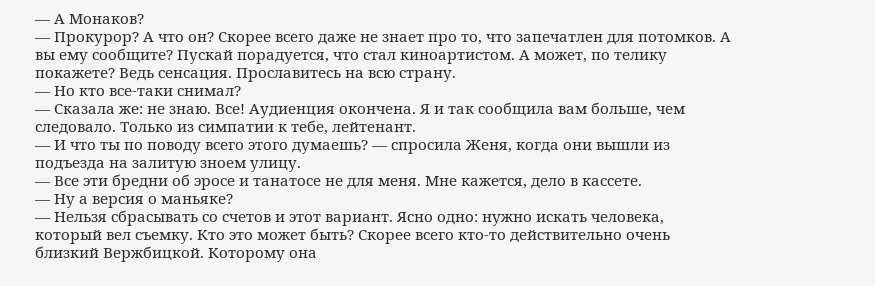— А Монаков?
— Прокурор? А что он? Скорее всего даже не знает про то, что запечатлен для потомков. А вы ему сообщите? Пускай порадуется, что стал киноартистом. А может, по телику покажете? Ведь сенсация. Прославитесь на всю страну.
— Но кто все-таки снимал?
— Сказала же: не знаю. Все! Аудиенция окончена. Я и так сообщила вам больше, чем следовало. Только из симпатии к тебе, лейтенант.
— И что ты по поводу всего этого думаешь? — спросила Женя, когда они вышли из подъезда на залитую зноем улицу.
— Все эти бредни об эросе и танатосе не для меня. Мне кажется, дело в кассете.
— Ну а версия о маньяке?
— Нельзя сбрасывать со счетов и этот вариант. Ясно одно: нужно искать человека, который вел съемку. Кто это может быть? Скорее всего кто-то действительно очень близкий Вержбицкой. Которому она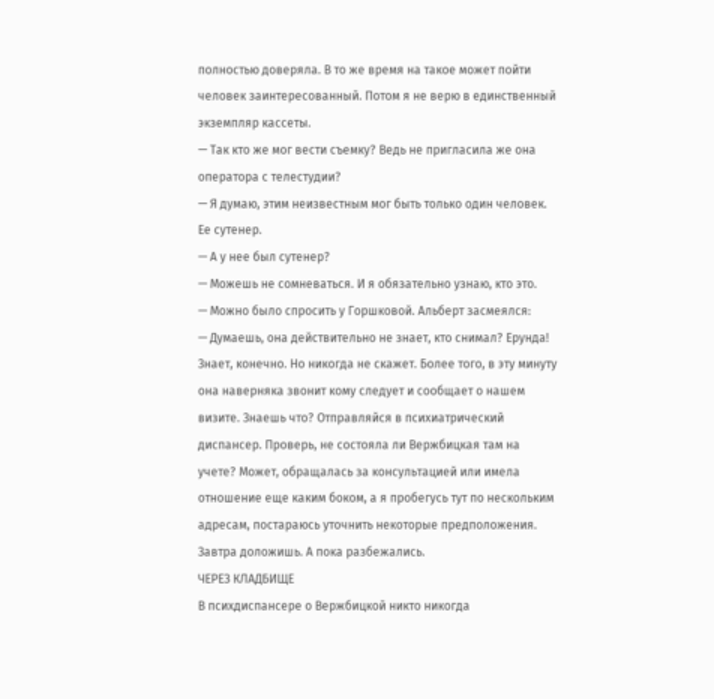полностью доверяла. В то же время на такое может пойти человек заинтересованный. Потом я не верю в единственный экземпляр кассеты.
— Так кто же мог вести съемку? Ведь не пригласила же она оператора с телестудии?
— Я думаю, этим неизвестным мог быть только один человек. Ее сутенер.
— А у нее был сутенер?
— Можешь не сомневаться. И я обязательно узнаю, кто это.
— Можно было спросить у Горшковой. Альберт засмеялся:
— Думаешь, она действительно не знает, кто снимал? Ерунда! Знает, конечно. Но никогда не скажет. Более того, в эту минуту она наверняка звонит кому следует и сообщает о нашем визите. Знаешь что? Отправляйся в психиатрический диспансер. Проверь, не состояла ли Вержбицкая там на учете? Может, обращалась за консультацией или имела отношение еще каким боком, а я пробегусь тут по нескольким адресам, постараюсь уточнить некоторые предположения. Завтра доложишь. А пока разбежались.
ЧЕРЕЗ КЛАДБИЩЕ
В психдиспансере о Вержбицкой никто никогда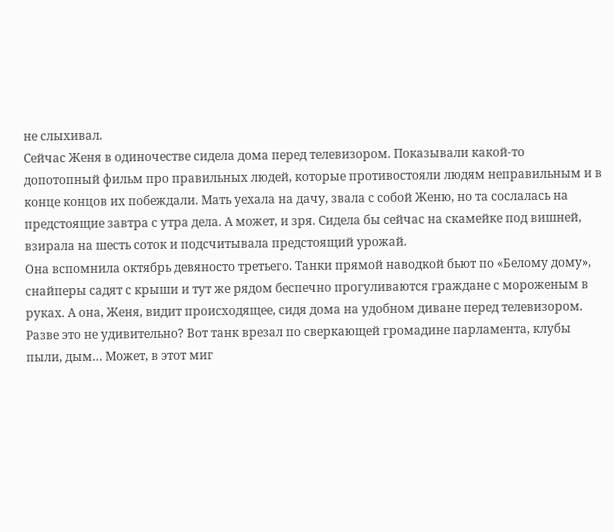не слыхивал.
Сейчас Женя в одиночестве сидела дома перед телевизором. Показывали какой-то допотопный фильм про правильных людей, которые противостояли людям неправильным и в конце концов их побеждали. Мать уехала на дачу, звала с собой Женю, но та сослалась на предстоящие завтра с утра дела. А может, и зря. Сидела бы сейчас на скамейке под вишней, взирала на шесть соток и подсчитывала предстоящий урожай.
Она вспомнила октябрь девяносто третьего. Танки прямой наводкой бьют по «Белому дому», снайперы садят с крыши и тут же рядом беспечно прогуливаются граждане с мороженым в руках. А она, Женя, видит происходящее, сидя дома на удобном диване перед телевизором. Разве это не удивительно? Вот танк врезал по сверкающей громадине парламента, клубы пыли, дым… Может, в этот миг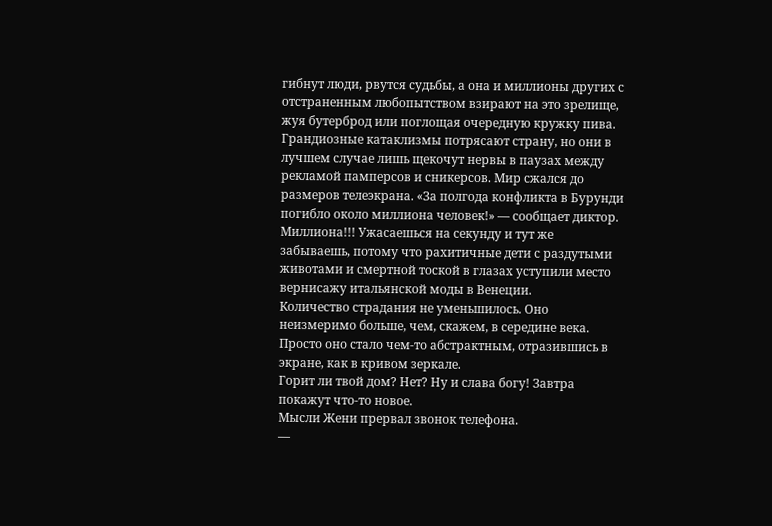гибнут люди, рвутся судьбы, а она и миллионы других с отстраненным любопытством взирают на это зрелище, жуя бутерброд или поглощая очередную кружку пива. Грандиозные катаклизмы потрясают страну, но они в лучшем случае лишь щекочут нервы в паузах между рекламой памперсов и сникерсов. Мир сжался до размеров телеэкрана. «За полгода конфликта в Бурунди погибло около миллиона человек!» — сообщает диктор. Миллиона!!! Ужасаешься на секунду и тут же забываешь, потому что рахитичные дети с раздутыми животами и смертной тоской в глазах уступили место вернисажу итальянской моды в Венеции.
Количество страдания не уменьшилось. Оно неизмеримо больше, чем, скажем, в середине века. Просто оно стало чем-то абстрактным, отразившись в экране, как в кривом зеркале.
Горит ли твой дом? Нет? Ну и слава богу! Завтра покажут что-то новое.
Мысли Жени прервал звонок телефона.
—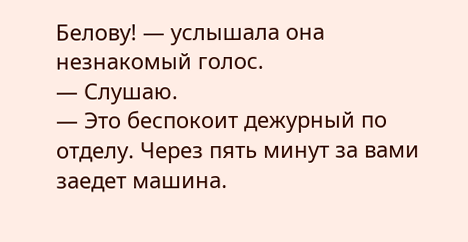Белову! — услышала она незнакомый голос.
— Слушаю.
— Это беспокоит дежурный по отделу. Через пять минут за вами заедет машина.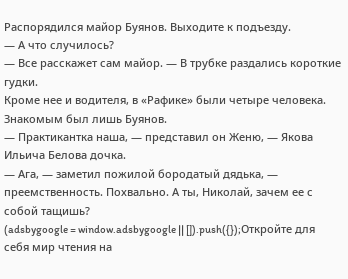Распорядился майор Буянов. Выходите к подъезду.
— А что случилось?
— Все расскажет сам майор. — В трубке раздались короткие гудки.
Кроме нее и водителя, в «Рафике» были четыре человека. Знакомым был лишь Буянов.
— Практикантка наша, — представил он Женю, — Якова Ильича Белова дочка.
— Ага, — заметил пожилой бородатый дядька, — преемственность. Похвально. А ты, Николай, зачем ее с собой тащишь?
(adsbygoogle = window.adsbygoogle || []).push({});Откройте для себя мир чтения на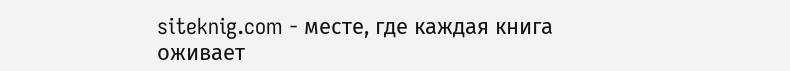siteknig.com - месте, где каждая книга оживает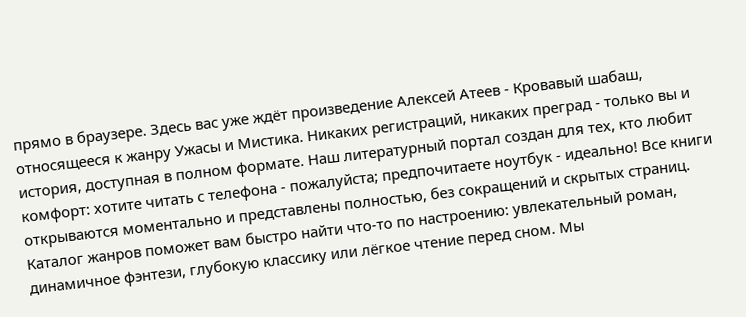прямо в браузере. Здесь вас уже ждёт произведение Алексей Атеев - Кровавый шабаш, относящееся к жанру Ужасы и Мистика. Никаких регистраций, никаких преград - только вы и история, доступная в полном формате. Наш литературный портал создан для тех, кто любит комфорт: хотите читать с телефона - пожалуйста; предпочитаете ноутбук - идеально! Все книги открываются моментально и представлены полностью, без сокращений и скрытых страниц. Каталог жанров поможет вам быстро найти что-то по настроению: увлекательный роман, динамичное фэнтези, глубокую классику или лёгкое чтение перед сном. Мы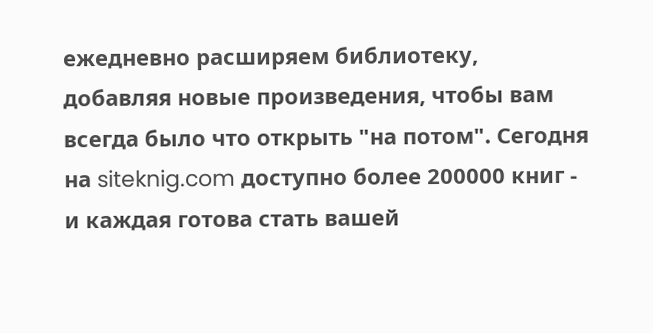ежедневно расширяем библиотеку, добавляя новые произведения, чтобы вам всегда было что открыть "на потом". Сегодня на siteknig.com доступно более 200000 книг - и каждая готова стать вашей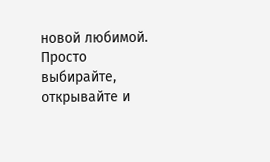новой любимой. Просто выбирайте, открывайте и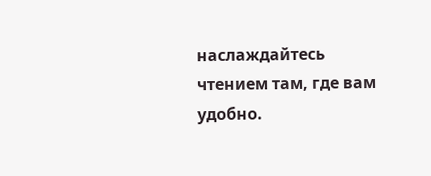наслаждайтесь чтением там, где вам удобно.